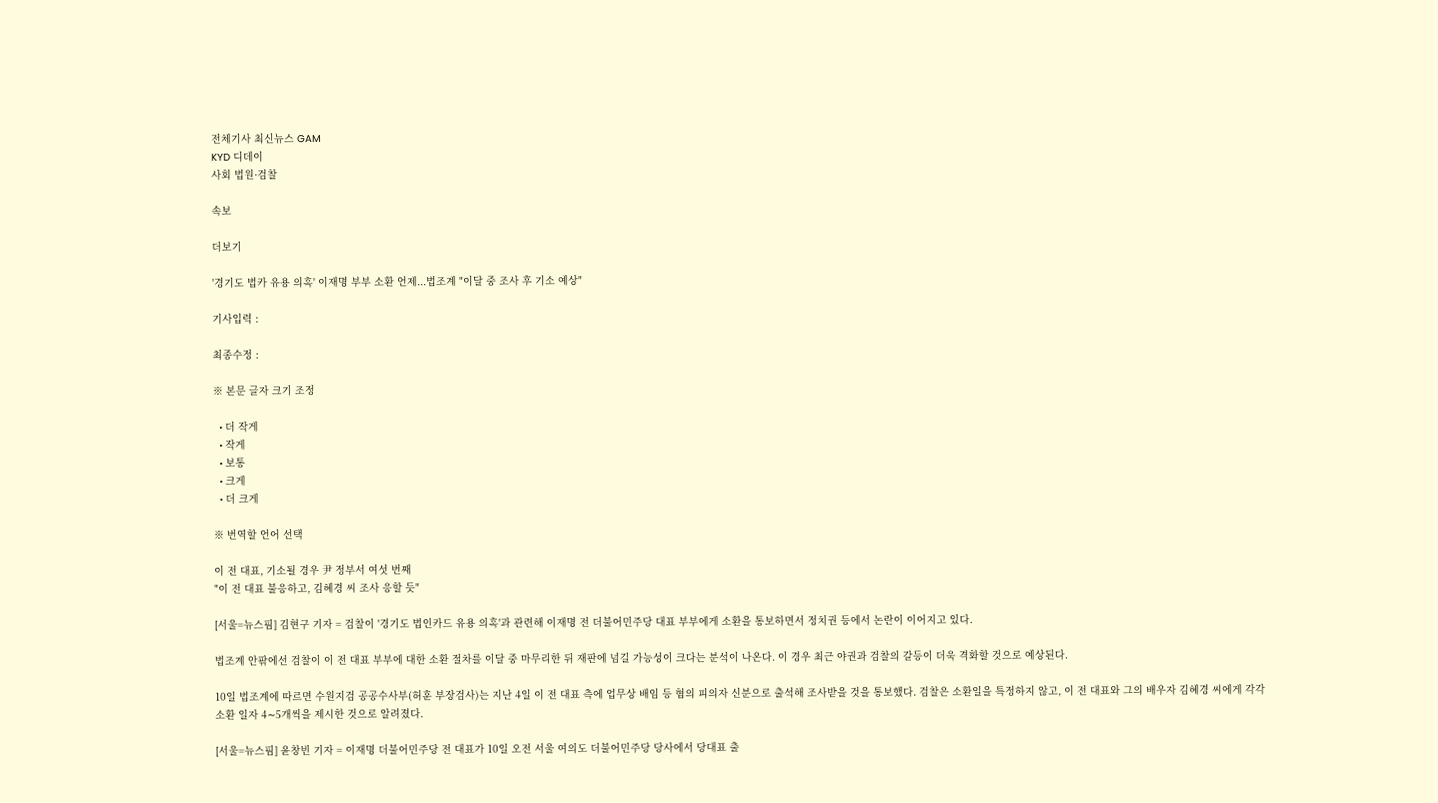전체기사 최신뉴스 GAM
KYD 디데이
사회 법원·검찰

속보

더보기

'경기도 법카 유용 의혹' 이재명 부부 소환 언제...법조계 "이달 중 조사 후 기소 예상"

기사입력 :

최종수정 :

※ 본문 글자 크기 조정

  • 더 작게
  • 작게
  • 보통
  • 크게
  • 더 크게

※ 번역할 언어 선택

이 전 대표, 기소될 경우 尹 정부서 여섯 번째
"이 전 대표 불응하고, 김혜경 씨 조사 응할 듯"

[서울=뉴스핌] 김현구 기자 = 검찰이 '경기도 법인카드 유용 의혹'과 관련해 이재명 전 더불어민주당 대표 부부에게 소환을 통보하면서 정치권 등에서 논란이 이어지고 있다.

법조계 안팎에선 검찰이 이 전 대표 부부에 대한 소환 절차를 이달 중 마무리한 뒤 재판에 넘길 가능성이 크다는 분석이 나온다. 이 경우 최근 야권과 검찰의 갈등이 더욱 격화할 것으로 예상된다.

10일 법조계에 따르면 수원지검 공공수사부(허훈 부장검사)는 지난 4일 이 전 대표 측에 업무상 배임 등 혐의 피의자 신분으로 출석해 조사받을 것을 통보했다. 검찰은 소환일을 특정하지 않고, 이 전 대표와 그의 배우자 김혜경 씨에게 각각 소환 일자 4∼5개씩을 제시한 것으로 알려졌다.

[서울=뉴스핌] 윤창빈 기자 = 이재명 더불어민주당 전 대표가 10일 오전 서울 여의도 더불어민주당 당사에서 당대표 출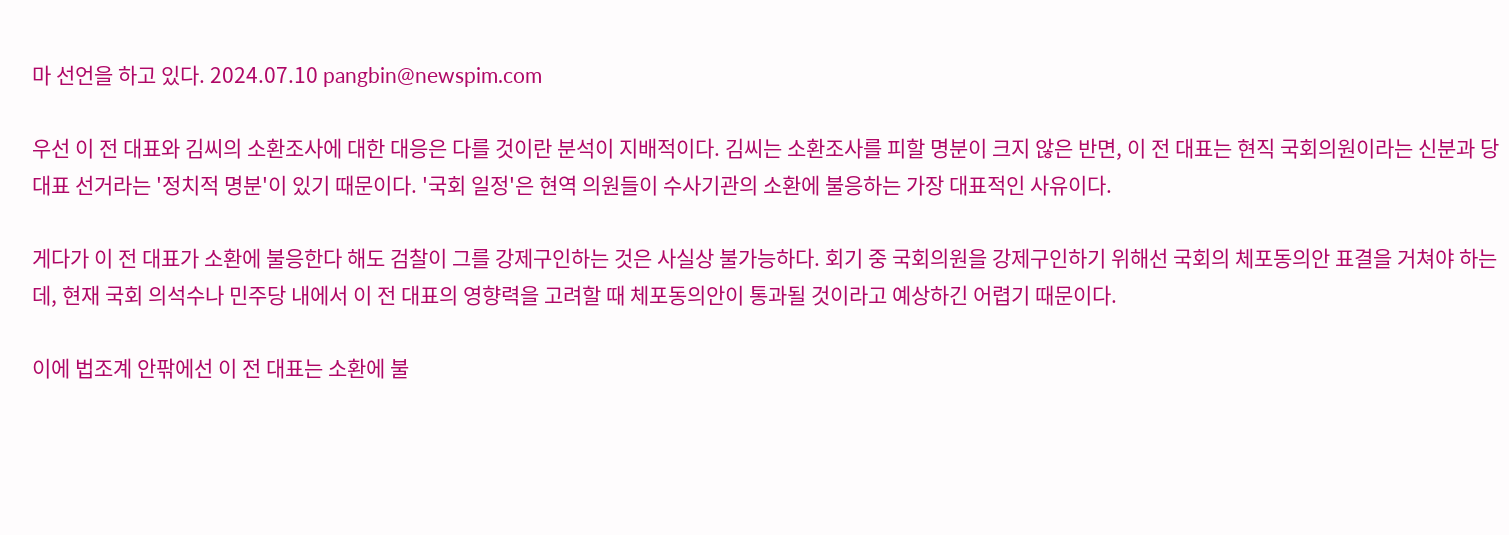마 선언을 하고 있다. 2024.07.10 pangbin@newspim.com

우선 이 전 대표와 김씨의 소환조사에 대한 대응은 다를 것이란 분석이 지배적이다. 김씨는 소환조사를 피할 명분이 크지 않은 반면, 이 전 대표는 현직 국회의원이라는 신분과 당대표 선거라는 '정치적 명분'이 있기 때문이다. '국회 일정'은 현역 의원들이 수사기관의 소환에 불응하는 가장 대표적인 사유이다.

게다가 이 전 대표가 소환에 불응한다 해도 검찰이 그를 강제구인하는 것은 사실상 불가능하다. 회기 중 국회의원을 강제구인하기 위해선 국회의 체포동의안 표결을 거쳐야 하는데, 현재 국회 의석수나 민주당 내에서 이 전 대표의 영향력을 고려할 때 체포동의안이 통과될 것이라고 예상하긴 어렵기 때문이다.

이에 법조계 안팎에선 이 전 대표는 소환에 불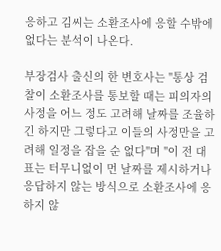응하고 김씨는 소환조사에 응할 수밖에 없다는 분석이 나온다.

부장검사 출신의 한 변호사는 "통상 검찰이 소환조사를 통보할 때는 피의자의 사정을 어느 정도 고려해 날짜를 조율하긴 하지만 그렇다고 이들의 사정만을 고려해 일정을 잡을 순 없다"며 "이 전 대표는 터무니없이 먼 날짜를 제시하거나 응답하지 않는 방식으로 소환조사에 응하지 않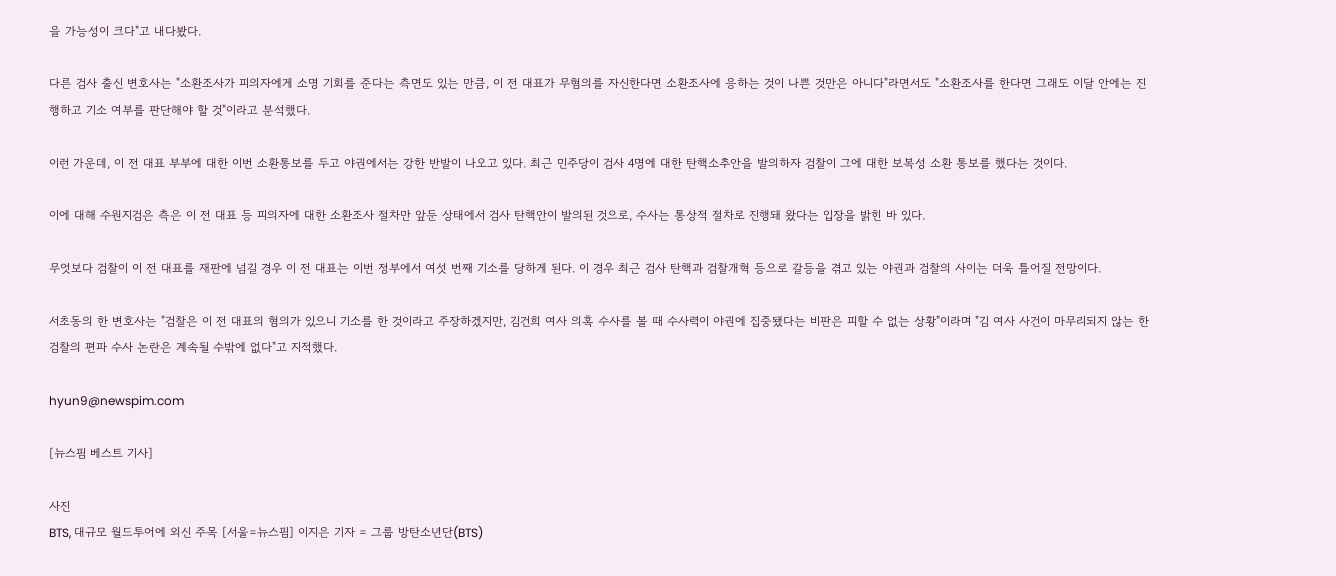을 가능성이 크다"고 내다봤다.

다른 검사 출신 변호사는 "소환조사가 피의자에게 소명 기회를 준다는 측면도 있는 만큼, 이 전 대표가 무혐의를 자신한다면 소환조사에 응하는 것이 나쁜 것만은 아니다"라면서도 "소환조사를 한다면 그래도 이달 안에는 진행하고 기소 여부를 판단해야 할 것"이라고 분석했다.

이런 가운데, 이 전 대표 부부에 대한 이번 소환통보를 두고 야권에서는 강한 반발이 나오고 있다. 최근 민주당이 검사 4명에 대한 탄핵소추안을 발의하자 검찰이 그에 대한 보복성 소환 통보를 했다는 것이다.

이에 대해 수원지검은 측은 이 전 대표 등 피의자에 대한 소환조사 절차만 앞둔 상태에서 검사 탄핵안이 발의된 것으로, 수사는 통상적 절차로 진행돼 왔다는 입장을 밝힌 바 있다.

무엇보다 검찰이 이 전 대표를 재판에 넘길 경우 이 전 대표는 이번 정부에서 여섯 번째 기소를 당하게 된다. 이 경우 최근 검사 탄핵과 검찰개혁 등으로 갈등을 겪고 있는 야권과 검찰의 사이는 더욱 틀어질 전망이다.

서초동의 한 변호사는 "검찰은 이 전 대표의 혐의가 있으니 기소를 한 것이라고 주장하겠지만, 김건희 여사 의혹 수사를 볼 때 수사력이 야권에 집중됐다는 비판은 피할 수 없는 상황"이라며 "김 여사 사건이 마무리되지 않는 한 검찰의 편파 수사 논란은 계속될 수밖에 없다"고 지적했다.

hyun9@newspim.com

[뉴스핌 베스트 기사]

사진
BTS, 대규모 월드투어에 외신 주목 [서울=뉴스핌] 이지은 기자 = 그룹 방탄소년단(BTS)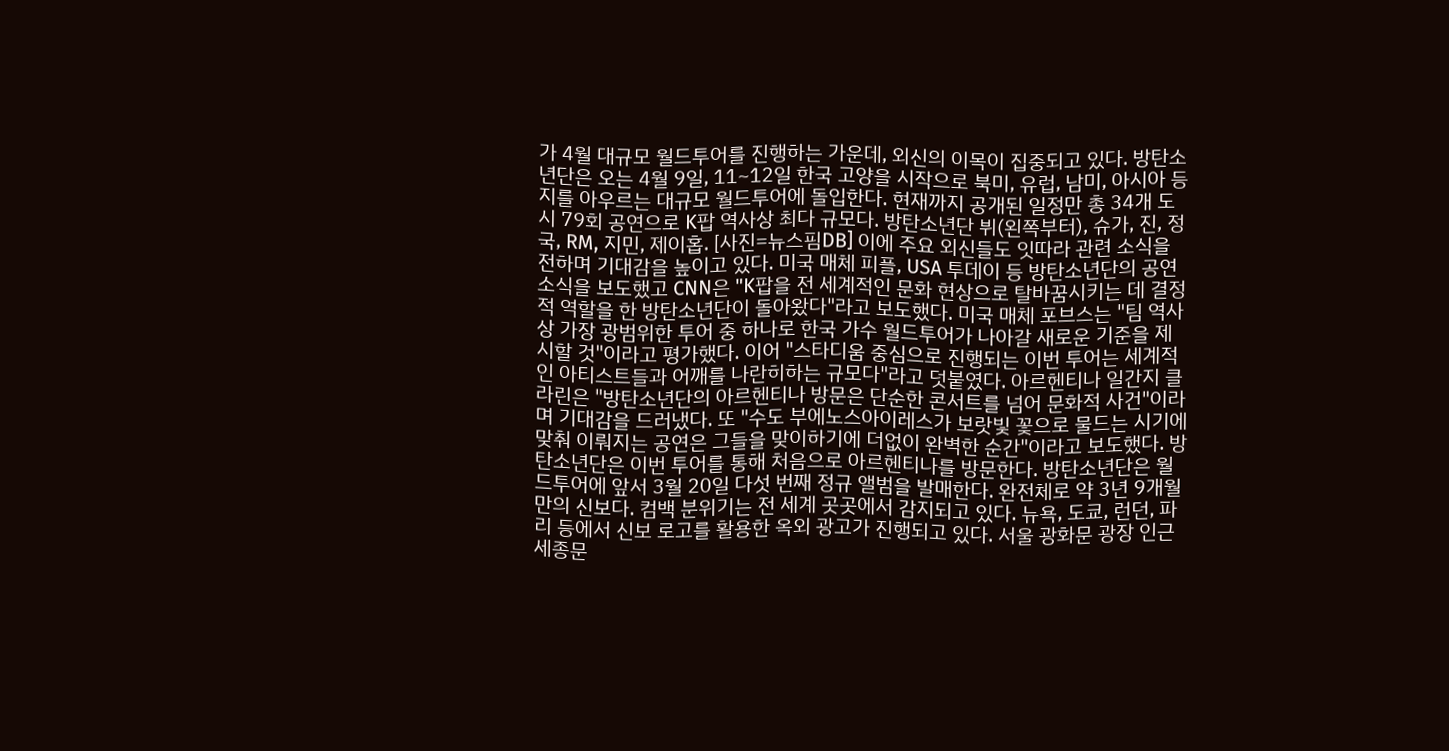가 4월 대규모 월드투어를 진행하는 가운데, 외신의 이목이 집중되고 있다. 방탄소년단은 오는 4월 9일, 11~12일 한국 고양을 시작으로 북미, 유럽, 남미, 아시아 등지를 아우르는 대규모 월드투어에 돌입한다. 현재까지 공개된 일정만 총 34개 도시 79회 공연으로 K팝 역사상 최다 규모다. 방탄소년단 뷔(왼쪽부터), 슈가, 진, 정국, RM, 지민, 제이홉. [사진=뉴스핌DB] 이에 주요 외신들도 잇따라 관련 소식을 전하며 기대감을 높이고 있다. 미국 매체 피플, USA 투데이 등 방탄소년단의 공연 소식을 보도했고 CNN은 "K팝을 전 세계적인 문화 현상으로 탈바꿈시키는 데 결정적 역할을 한 방탄소년단이 돌아왔다"라고 보도했다. 미국 매체 포브스는 "팀 역사상 가장 광범위한 투어 중 하나로 한국 가수 월드투어가 나아갈 새로운 기준을 제시할 것"이라고 평가했다. 이어 "스타디움 중심으로 진행되는 이번 투어는 세계적인 아티스트들과 어깨를 나란히하는 규모다"라고 덧붙였다. 아르헨티나 일간지 클라린은 "방탄소년단의 아르헨티나 방문은 단순한 콘서트를 넘어 문화적 사건"이라며 기대감을 드러냈다. 또 "수도 부에노스아이레스가 보랏빛 꽃으로 물드는 시기에 맞춰 이뤄지는 공연은 그들을 맞이하기에 더없이 완벽한 순간"이라고 보도했다. 방탄소년단은 이번 투어를 통해 처음으로 아르헨티나를 방문한다. 방탄소년단은 월드투어에 앞서 3월 20일 다섯 번째 정규 앨범을 발매한다. 완전체로 약 3년 9개월 만의 신보다. 컴백 분위기는 전 세계 곳곳에서 감지되고 있다. 뉴욕, 도쿄, 런던, 파리 등에서 신보 로고를 활용한 옥외 광고가 진행되고 있다. 서울 광화문 광장 인근 세종문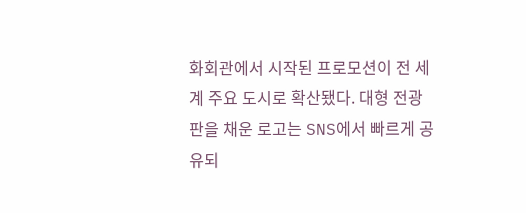화회관에서 시작된 프로모션이 전 세계 주요 도시로 확산됐다. 대형 전광판을 채운 로고는 SNS에서 빠르게 공유되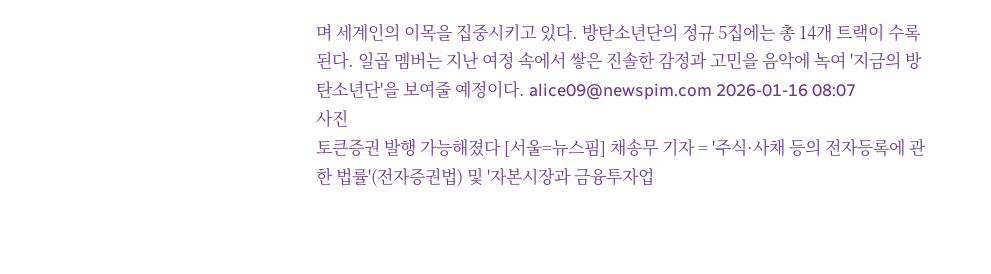며 세계인의 이목을 집중시키고 있다. 방탄소년단의 정규 5집에는 총 14개 트랙이 수록된다. 일곱 멤버는 지난 여정 속에서 쌓은 진솔한 감정과 고민을 음악에 녹여 '지금의 방탄소년단'을 보여줄 예정이다. alice09@newspim.com 2026-01-16 08:07
사진
토큰증권 발행 가능해졌다 [서울=뉴스핌] 채송무 기자 = '주식·사채 등의 전자등록에 관한 법률'(전자증권법) 및 '자본시장과 금융투자업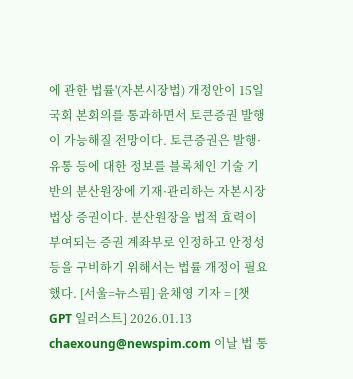에 관한 법률'(자본시장법) 개정안이 15일 국회 본회의를 통과하면서 토큰증권 발행이 가능해질 전망이다. 토큰증권은 발행·유통 등에 대한 정보를 블록체인 기술 기반의 분산원장에 기재·관리하는 자본시장법상 증권이다. 분산원장을 법적 효력이 부여되는 증권 계좌부로 인정하고 안정성 등을 구비하기 위해서는 법률 개정이 필요했다. [서울=뉴스핌] 윤채영 기자 = [챗GPT 일러스트] 2026.01.13 chaexoung@newspim.com 이날 법 통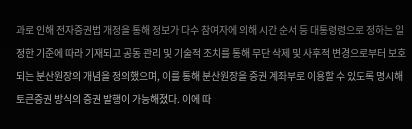과로 인해 전자증권법 개정을 통해 정보가 다수 참여자에 의해 시간 순서 등 대통령령으로 정하는 일정한 기준에 따라 기재되고 공동 관리 및 기술적 조치를 통해 무단 삭제 및 사후적 변경으로부터 보호되는 분산원장의 개념을 정의했으며, 이를 통해 분산원장을 증권 계좌부로 이용할 수 있도록 명시해 토큰증권 방식의 증권 발행이 가능해졌다. 이에 따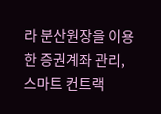라 분산원장을 이용한 증권계좌 관리, 스마트 컨트랙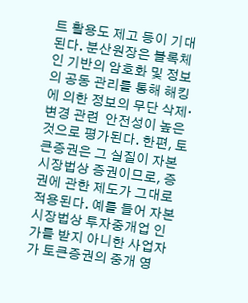트 활용도 제고 등이 기대된다. 분산원장은 블록체인 기반의 암호화 및 정보의 공동 관리를 통해 해킹에 의한 정보의 무단 삭제·변경 관련  안전성이 높은 것으로 평가된다. 한편, 토큰증권은 그 실질이 자본시장법상 증권이므로, 증권에 관한 제도가 그대로 적용된다. 예를 들어 자본시장법상 투자중개업 인가를 받지 아니한 사업자가 토큰증권의 중개 영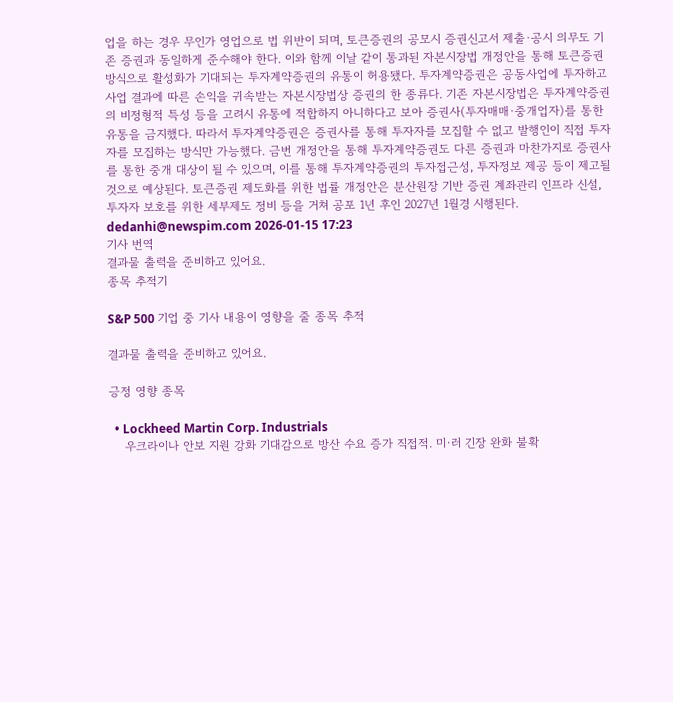업을 하는 경우 무인가 영업으로 법 위반이 되며, 토큰증권의 공모시 증권신고서 제출·공시 의무도 기존 증권과 동일하게 준수해야 한다. 이와 함께 이날 같이 통과된 자본시장법 개정안을 통해 토큰증권 방식으로 활성화가 기대되는 투자계약증권의 유통이 허용됐다. 투자계약증권은 공동사업에 투자하고 사업 결과에 따른 손익을 귀속받는 자본시장법상 증권의 한 종류다. 기존 자본시장법은 투자계약증권의 비정형적 특성 등을 고려시 유통에 적합하지 아니하다고 보아 증권사(투자매매·중개업자)를 통한 유통을 금지했다. 따라서 투자계약증권은 증권사를 통해 투자자를 모집할 수 없고 발행인이 직접 투자자를 모집하는 방식만 가능했다. 금번 개정안을 통해 투자계약증권도 다른 증권과 마찬가지로 증권사를 통한 중개 대상이 될 수 있으며, 이를 통해 투자계약증권의 투자접근성, 투자정보 제공 등이 제고될 것으로 예상된다. 토큰증권 제도화를 위한 법률 개정안은 분산원장 기반 증권 계좌관리 인프라 신설, 투자자 보호를 위한 세부제도 정비 등을 거쳐 공포 1년 후인 2027년 1월경 시행된다. dedanhi@newspim.com 2026-01-15 17:23
기사 번역
결과물 출력을 준비하고 있어요.
종목 추적기

S&P 500 기업 중 기사 내용이 영향을 줄 종목 추적

결과물 출력을 준비하고 있어요.

긍정 영향 종목

  • Lockheed Martin Corp. Industrials
    우크라이나 안보 지원 강화 기대감으로 방산 수요 증가 직접적. 미·러 긴장 완화 불확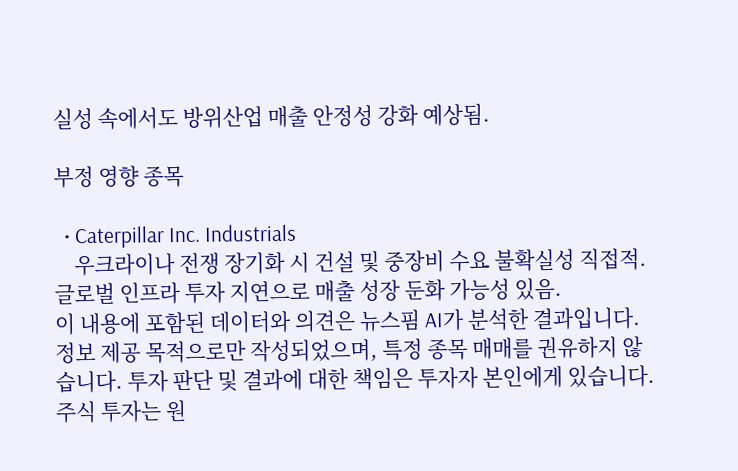실성 속에서도 방위산업 매출 안정성 강화 예상됨.

부정 영향 종목

  • Caterpillar Inc. Industrials
    우크라이나 전쟁 장기화 시 건설 및 중장비 수요 불확실성 직접적. 글로벌 인프라 투자 지연으로 매출 성장 둔화 가능성 있음.
이 내용에 포함된 데이터와 의견은 뉴스핌 AI가 분석한 결과입니다. 정보 제공 목적으로만 작성되었으며, 특정 종목 매매를 권유하지 않습니다. 투자 판단 및 결과에 대한 책임은 투자자 본인에게 있습니다. 주식 투자는 원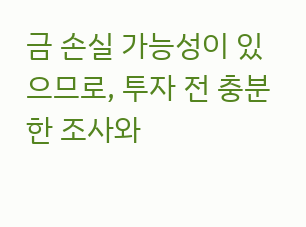금 손실 가능성이 있으므로, 투자 전 충분한 조사와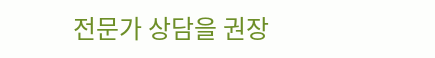전문가 상담을 권장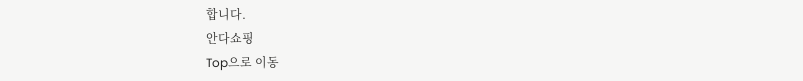합니다.
안다쇼핑
Top으로 이동